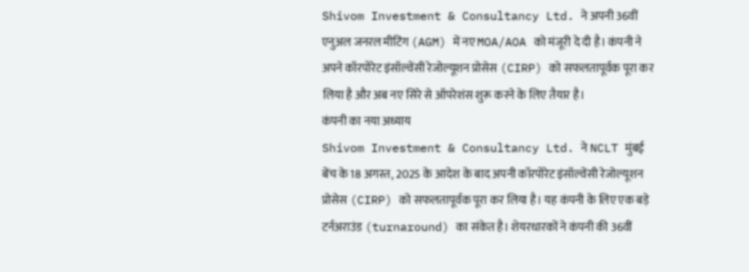Shivom Investment & Consultancy Ltd. ने अपनी 36वीं एनुअल जनरल मीटिंग (AGM) में नए MOA/AOA को मंजूरी दे दी है। कंपनी ने अपने कॉरपोरेट इंसॉल्वेंसी रेजोल्यूशन प्रोसेस (CIRP) को सफलतापूर्वक पूरा कर लिया है और अब नए सिरे से ऑपरेशंस शुरू करने के लिए तैयार है।
कंपनी का नया अध्याय
Shivom Investment & Consultancy Ltd. ने NCLT मुंबई बेंच के 18 अगस्त, 2025 के आदेश के बाद अपनी कॉरपोरेट इंसॉल्वेंसी रेजोल्यूशन प्रोसेस (CIRP) को सफलतापूर्वक पूरा कर लिया है। यह कंपनी के लिए एक बड़े टर्नअराउंड (turnaround) का संकेत है। शेयरधारकों ने कंपनी की 36वीं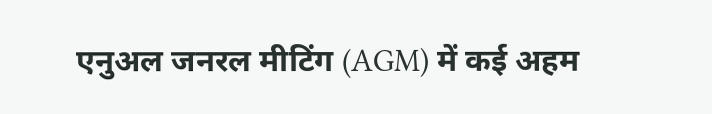एनुअल जनरल मीटिंग (AGM) में कई अहम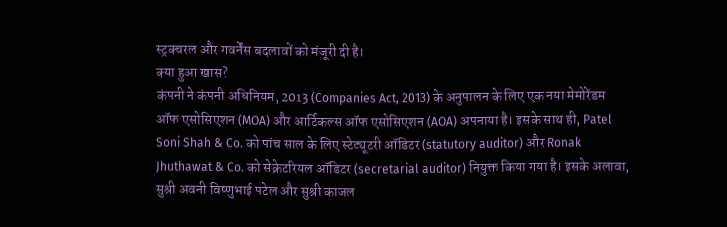स्ट्रक्चरल और गवर्नेंस बदलावों को मंजूरी दी है।
क्या हुआ खास?
कंपनी ने कंपनी अधिनियम, 2013 (Companies Act, 2013) के अनुपालन के लिए एक नया मेमोरेंडम ऑफ एसोसिएशन (MOA) और आर्टिकल्स ऑफ एसोसिएशन (AOA) अपनाया है। इसके साथ ही, Patel Soni Shah & Co. को पांच साल के लिए स्टेट्यूटरी ऑडिटर (statutory auditor) और Ronak Jhuthawat & Co. को सेक्रेटरियल ऑडिटर (secretarial auditor) नियुक्त किया गया है। इसके अलावा, सुश्री अवनी विष्णुभाई पटेल और सुश्री काजल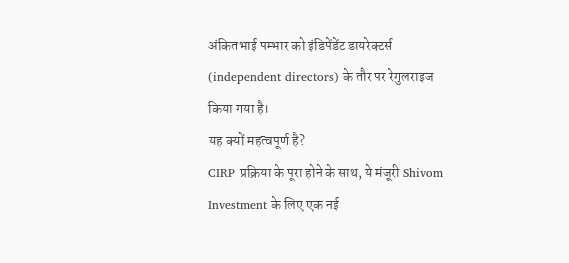अंकितभाई पम्भार को इंडिपेंडेंट डायरेक्टर्स (independent directors) के तौर पर रेगुलराइज किया गया है।
यह क्यों महत्वपूर्ण है?
CIRP प्रक्रिया के पूरा होने के साथ, ये मंजूरी Shivom Investment के लिए एक नई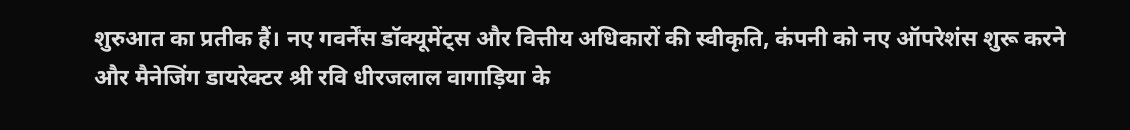शुरुआत का प्रतीक हैं। नए गवर्नेंस डॉक्यूमेंट्स और वित्तीय अधिकारों की स्वीकृति, कंपनी को नए ऑपरेशंस शुरू करने और मैनेजिंग डायरेक्टर श्री रवि धीरजलाल वागाड़िया के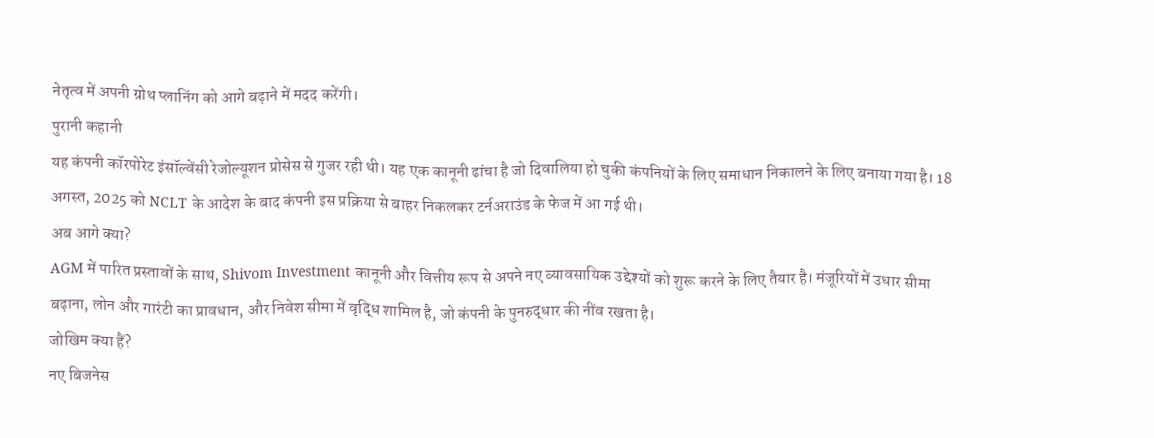नेतृत्व में अपनी ग्रोथ प्लानिंग को आगे बढ़ाने में मदद करेंगी।
पुरानी कहानी
यह कंपनी कॉरपोरेट इंसॉल्वेंसी रेजोल्यूशन प्रोसेस से गुजर रही थी। यह एक कानूनी ढांचा है जो दिवालिया हो चुकी कंपनियों के लिए समाधान निकालने के लिए बनाया गया है। 18 अगस्त, 2025 को NCLT के आदेश के बाद कंपनी इस प्रक्रिया से बाहर निकलकर टर्नअराउंड के फेज में आ गई थी।
अब आगे क्या?
AGM में पारित प्रस्तावों के साथ, Shivom Investment कानूनी और वित्तीय रूप से अपने नए व्यावसायिक उद्देश्यों को शुरू करने के लिए तैयार है। मंजूरियों में उधार सीमा बढ़ाना, लोन और गारंटी का प्रावधान, और निवेश सीमा में वृद्धि शामिल है, जो कंपनी के पुनरुद्धार की नींव रखता है।
जोखिम क्या हैं?
नए बिजनेस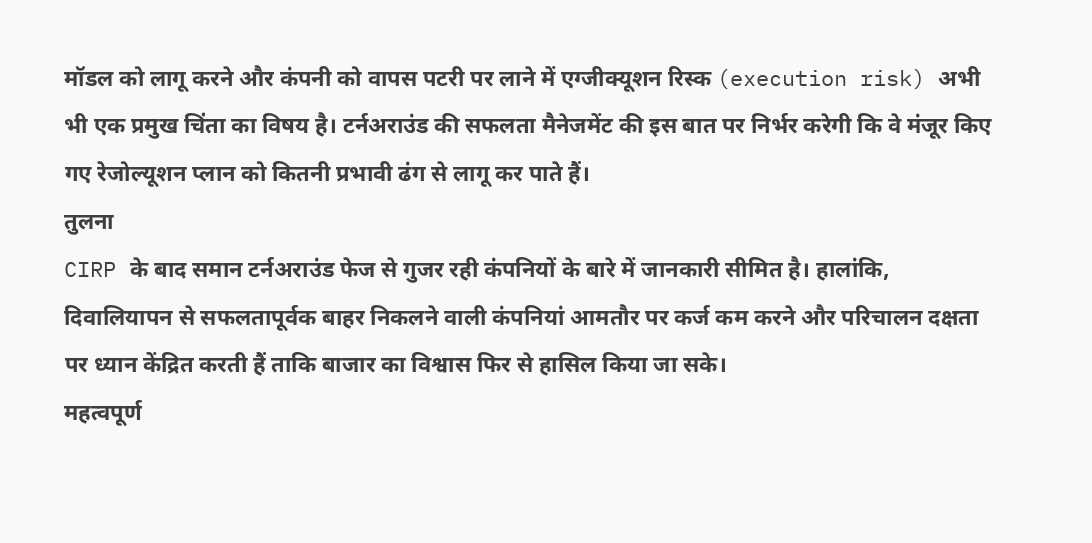मॉडल को लागू करने और कंपनी को वापस पटरी पर लाने में एग्जीक्यूशन रिस्क (execution risk) अभी भी एक प्रमुख चिंता का विषय है। टर्नअराउंड की सफलता मैनेजमेंट की इस बात पर निर्भर करेगी कि वे मंजूर किए गए रेजोल्यूशन प्लान को कितनी प्रभावी ढंग से लागू कर पाते हैं।
तुलना
CIRP के बाद समान टर्नअराउंड फेज से गुजर रही कंपनियों के बारे में जानकारी सीमित है। हालांकि, दिवालियापन से सफलतापूर्वक बाहर निकलने वाली कंपनियां आमतौर पर कर्ज कम करने और परिचालन दक्षता पर ध्यान केंद्रित करती हैं ताकि बाजार का विश्वास फिर से हासिल किया जा सके।
महत्वपूर्ण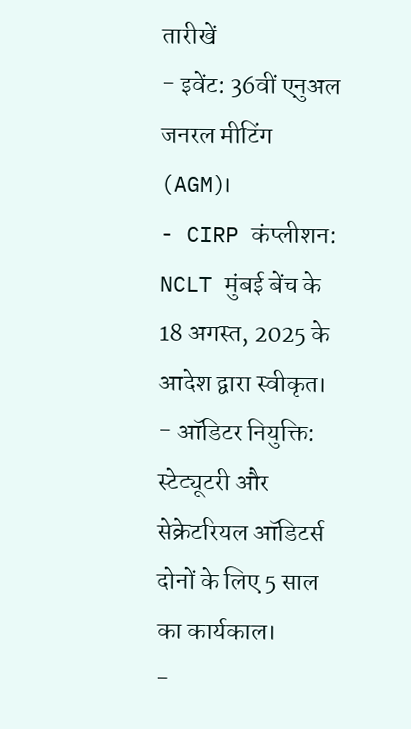तारीखें
- इवेंट: 36वीं एनुअल जनरल मीटिंग (AGM)।
- CIRP कंप्लीशन: NCLT मुंबई बेंच के 18 अगस्त, 2025 के आदेश द्वारा स्वीकृत।
- ऑडिटर नियुक्ति: स्टेट्यूटरी और सेक्रेटरियल ऑडिटर्स दोनों के लिए 5 साल का कार्यकाल।
-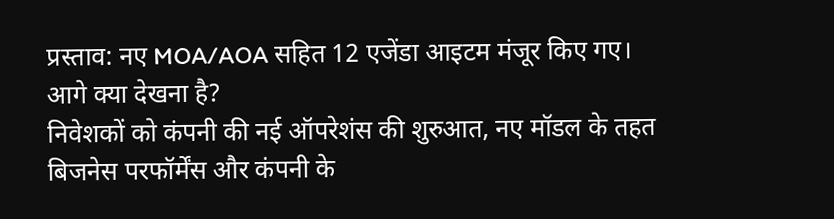प्रस्ताव: नए MOA/AOA सहित 12 एजेंडा आइटम मंजूर किए गए।
आगे क्या देखना है?
निवेशकों को कंपनी की नई ऑपरेशंस की शुरुआत, नए मॉडल के तहत बिजनेस परफॉर्मेंस और कंपनी के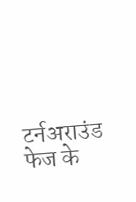टर्नअराउंड फेज के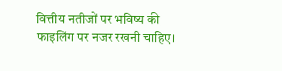वित्तीय नतीजों पर भविष्य की फाइलिंग पर नजर रखनी चाहिए।